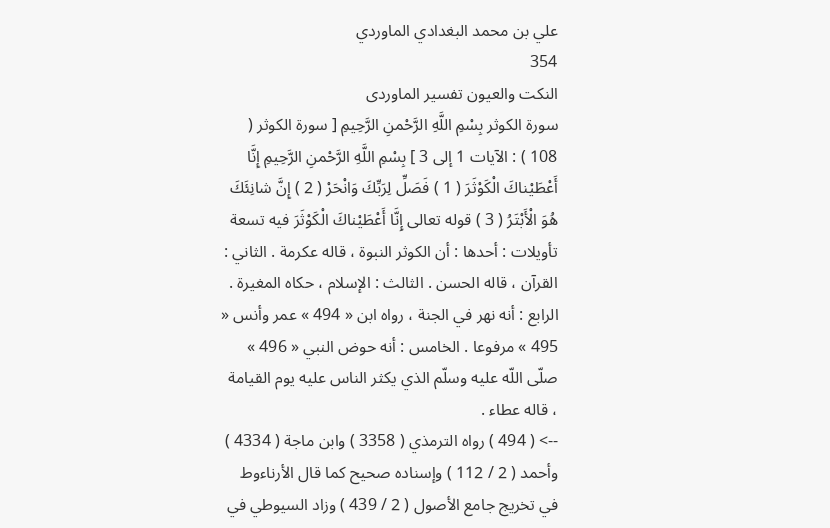علي بن محمد البغدادي الماوردي
354
النكت والعيون تفسير الماوردى
سورة الكوثر بِسْمِ اللَّهِ الرَّحْمنِ الرَّحِيمِ [ سورة الكوثر ( 108 ) : الآيات 1 إلى 3 ] بِسْمِ اللَّهِ الرَّحْمنِ الرَّحِيمِ إِنَّا أَعْطَيْناكَ الْكَوْثَرَ ( 1 ) فَصَلِّ لِرَبِّكَ وَانْحَرْ ( 2 ) إِنَّ شانِئَكَ هُوَ الْأَبْتَرُ ( 3 ) قوله تعالى إِنَّا أَعْطَيْناكَ الْكَوْثَرَ فيه تسعة تأويلات : أحدها : أن الكوثر النبوة ، قاله عكرمة . الثاني : القرآن ، قاله الحسن . الثالث : الإسلام ، حكاه المغيرة . الرابع : أنه نهر في الجنة ، رواه ابن « 494 » عمر وأنس « 495 » مرفوعا . الخامس : أنه حوض النبي « 496 » صلّى اللّه عليه وسلّم الذي يكثر الناس عليه يوم القيامة ، قاله عطاء .
--> ( 494 ) رواه الترمذي ( 3358 ) وابن ماجة ( 4334 ) وأحمد ( 2 / 112 ) وإسناده صحيح كما قال الأرناءوط في تخريج جامع الأصول ( 2 / 439 ) وزاد السيوطي في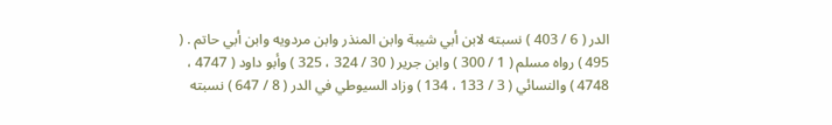الدر ( 6 / 403 ) نسبته لابن أبي شيبة وابن المنذر وابن مردويه وابن أبي حاتم . ( 495 ) رواه مسلم ( 1 / 300 ) وابن جرير ( 30 / 324 ، 325 ) وأبو داود ( 4747 ، 4748 ) والنسائي ( 3 / 133 ، 134 ) وزاد السيوطي في الدر ( 8 / 647 ) نسبته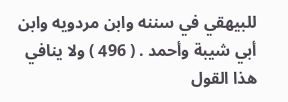للبيهقي في سننه وابن مردويه وابن أبي شيبة وأحمد . ( 496 ) ولا ينافي هذا القول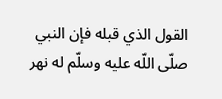القول الذي قبله فإن النبي صلّى اللّه عليه وسلّم له نهر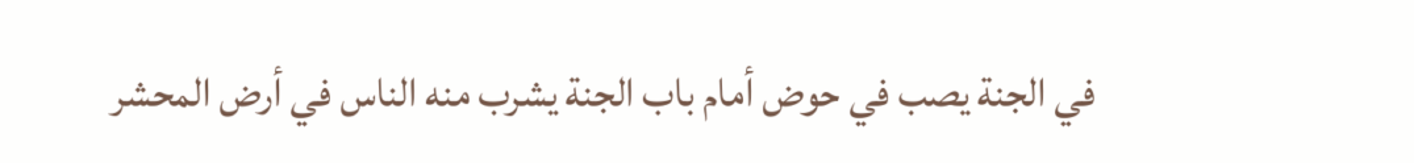في الجنة يصب في حوض أمام باب الجنة يشرب منه الناس في أرض المحشر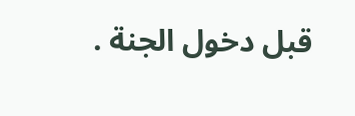قبل دخول الجنة .